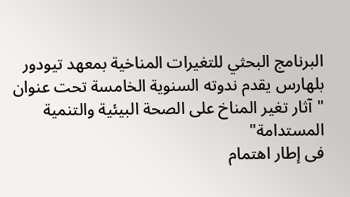البرنامج البحثي للتغيرات المناخية بمعهد تيودور بلهارس يقدم ندوته السنوية الخامسة تحت عنوان "آثار تغير المناخ على الصحة البيئية والتنمية المستدامة"
فى إطار اهتمام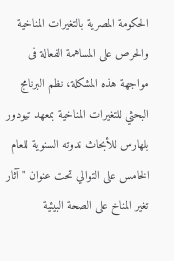الحكومة المصرية بالتغيرات المناخية والحرص على المساهمة الفعالة فى مواجهة هذه المشكلة، نظم البرنامج البحثي للتغيرات المناخية بمعهد تيودور بلهارس للأبحاث ندوته السنوية للعام الخامس على التوالي تحت عنوان " آثار تغير المناخ على الصحة البيئية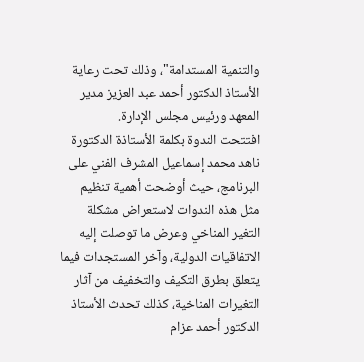والتنمية المستدامة"، وذلك تحت رعاية الأستاذ الدكتور أحمد عبد العزيز مدير المعهد ورئيس مجلس الإدارة.
افتتحت الندوة بكلمة الأستاذة الدكتورة ناهد محمد إسماعيل المشرف الفني على البرنامج، حيث أوضحت أهمية تنظيم مثل هذه الندوات لاستعراض مشكلة التغير المناخي وعرض ما توصلت إليه الاتفاقيات الدولية، وآخر المستجدات فيما يتعلق بطرق التكيف والتخفيف من آثار التغيرات المناخية، كذلك تحدث الأستاذ الدكتور أحمد عزام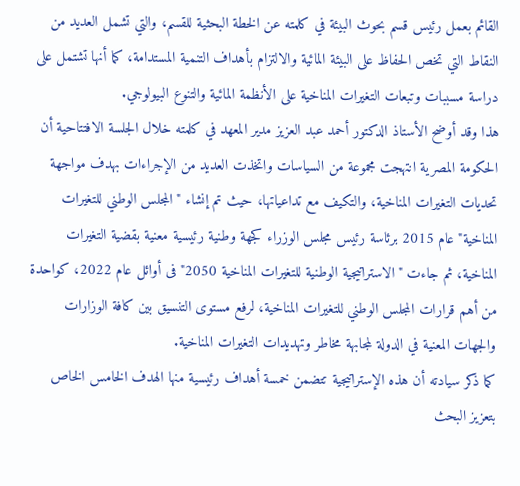القائم بعمل رئيس قسم بحوث البيئة في كلمته عن الخطة البحثية للقسم، والتي تشمل العديد من النقاط التي تخص الحفاظ على البيئة المائية والالتزام بأهداف التنمية المستدامة، كما أنها تشتمل على دراسة مسببات وتبعات التغيرات المناخية على الأنظمة المائية والتنوع البيولوجي.
هذا وقد أوضح الأستاذ الدكتور أحمد عبد العزيز مدير المعهد في كلمته خلال الجلسة الافتتاحية أن الحكومة المصرية انتهجت مجموعة من السياسات واتخذت العديد من الإجراءات بهدف مواجهة تحديات التغيرات المناخية، والتكيف مع تداعياتها، حيث تم إنشاء "المجلس الوطني للتغيرات المناخية" عام 2015 برئاسة رئيس مجلس الوزراء كجهة وطنية رئيسية معنية بقضية التغيرات المناخية، ثم جاءت "الاستراتيجية الوطنية للتغيرات المناخية 2050" فى أوائل عام 2022، كواحدة من أهم قرارات المجلس الوطني للتغيرات المناخية، لرفع مستوى التنسيق بين كافة الوزارات والجهات المعنية في الدولة لمجابهة مخاطر وتهديدات التغيرات المناخية.
كما ذكر سيادته أن هذه الإستراتيجية تتضمن خمسة أهداف رئيسية منها الهدف الخامس الخاص بتعزيز البحث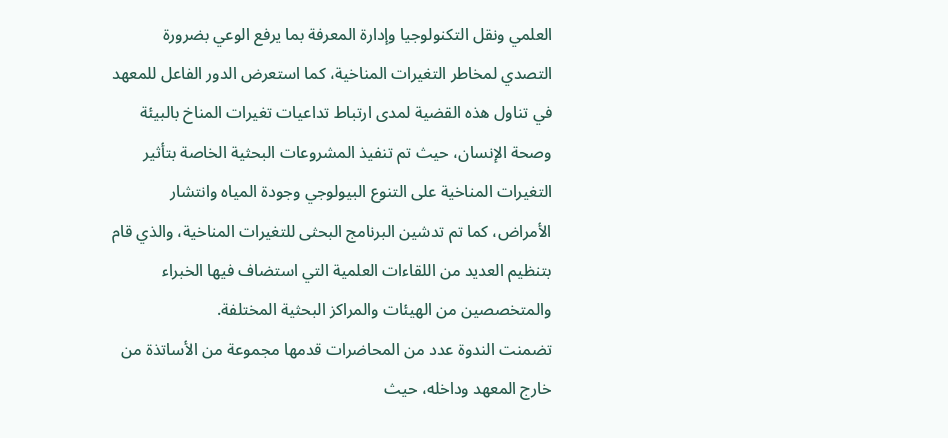العلمي ونقل التكنولوجيا وإدارة المعرفة بما يرفع الوعي بضرورة التصدي لمخاطر التغيرات المناخية، كما استعرض الدور الفاعل للمعهد في تناول هذه القضية لمدى ارتباط تداعيات تغيرات المناخ بالبيئة وصحة الإنسان، حيث تم تنفيذ المشروعات البحثية الخاصة بتأثير التغيرات المناخية على التنوع البيولوجي وجودة المياه وانتشار الأمراض، كما تم تدشين البرنامج البحثى للتغيرات المناخية، والذي قام بتنظيم العديد من اللقاءات العلمية التي استضاف فيها الخبراء والمتخصصين من الهيئات والمراكز البحثية المختلفة.
تضمنت الندوة عدد من المحاضرات قدمها مجموعة من الأساتذة من خارج المعهد وداخله، حيث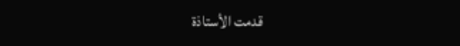قدمت الأستاذة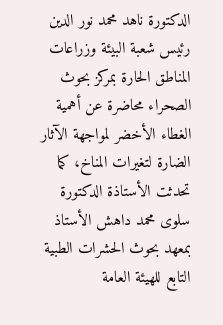الدكتورة ناهد محمد نور الدين رئيس شعبة البيئة وزراعات المناطق الحارة بمركز بحوث الصحراء محاضرة عن أهمية الغطاء الأخضر لمواجهة الآثار الضارة لتغيرات المناخ، كما تحدثت الأستاذة الدكتورة سلوى محمد داهش الأستاذ بمعهد بحوث الحشرات الطبية التابع للهيئة العامة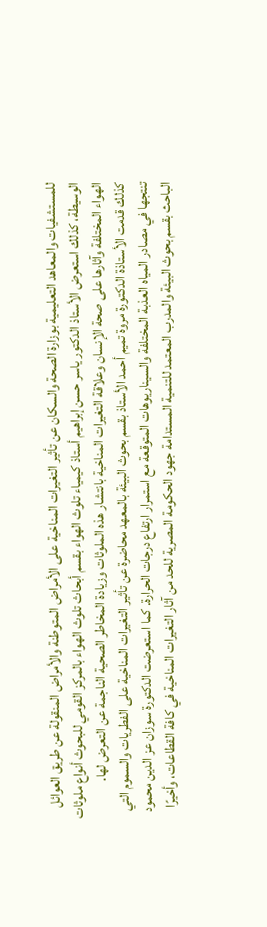للمستشفيات والمعاهد التعليمية بوزارة الصحة والسكان عن تأثير التغيرات المناخية على الأمراض المتوطنة والأمراض المنقولة عن طريق العوائل الوسيطة، كذلك استعرض الأستاذ الدكتور ياسر حسن إبراهيم أستاذ كيمياء تلوث الهواء بقسم أبحاث تلوث الهواء بالمركز القومي للبحوث أنواع ملوثات الهواء المختلفة وآثارها على صحة الإنسان وعلاقة التغيرات المناخية بانتشار هذه الملوثات وزيادة المخاطر الصحية الناجمة عن التعرض لها.
كذلك قدمت الأستاذة الدكتورة مروة تميم أحمد الأستاذ بقسم بحوث البيئة بالمعهد محاضرة عن تأثير التغيرات المناخية على الفطريات والسموم التي تنتجها في مصادر المياه العذبة المختلفة والسيناريوهات المتوقعة مع استمرار ارتفاع درجات الحرارة. كما استعرضت الدكتورة سوزان عز الدين محمود الباحث بقسم بحوث البيئة والمدرب المعتمد للتنمية المستدامة جهود الحكومة المصرية للحد من آثار التغيرات المناخية في كافة القطاعات، وأخيرًا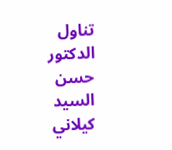تناول الدكتور حسن السيد كيلاني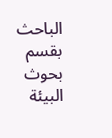الباحث بقسم بحوث البيئة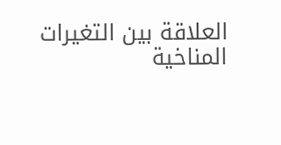العلاقة بين التغيرات المناخية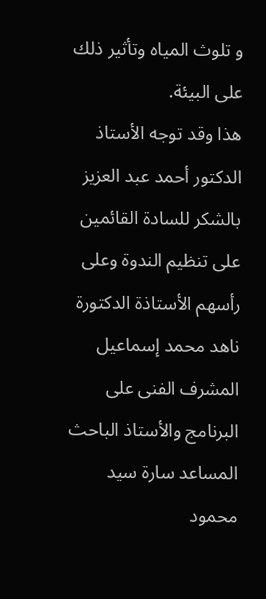و تلوث المياه وتأثير ذلك على البيئة.
هذا وقد توجه الأستاذ الدكتور أحمد عبد العزيز بالشكر للسادة القائمين على تنظيم الندوة وعلى رأسهم الأستاذة الدكتورة ناهد محمد إسماعيل المشرف الفنى على البرنامج والأستاذ الباحث المساعد سارة سيد محمود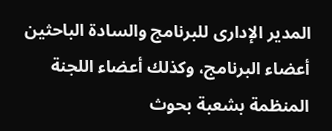المدير الإدارى للبرنامج والسادة الباحثين أعضاء البرنامج، وكذلك أعضاء اللجنة المنظمة بشعبة بحوث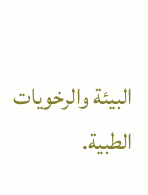البيئة والرخويات الطبية.